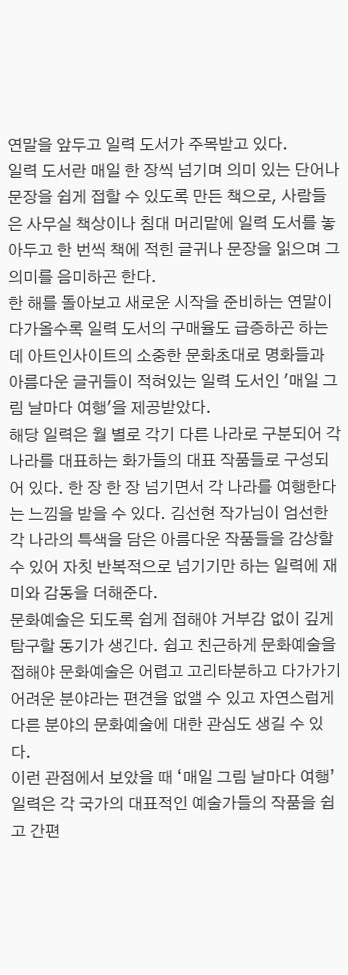연말을 앞두고 일력 도서가 주목받고 있다.
일력 도서란 매일 한 장씩 넘기며 의미 있는 단어나 문장을 쉽게 접할 수 있도록 만든 책으로, 사람들은 사무실 책상이나 침대 머리맡에 일력 도서를 놓아두고 한 번씩 책에 적힌 글귀나 문장을 읽으며 그 의미를 음미하곤 한다.
한 해를 돌아보고 새로운 시작을 준비하는 연말이 다가올수록 일력 도서의 구매율도 급증하곤 하는데 아트인사이트의 소중한 문화초대로 명화들과 아름다운 글귀들이 적혀있는 일력 도서인 '매일 그림 날마다 여행'을 제공받았다.
해당 일력은 월 별로 각기 다른 나라로 구분되어 각 나라를 대표하는 화가들의 대표 작품들로 구성되어 있다. 한 장 한 장 넘기면서 각 나라를 여행한다는 느낌을 받을 수 있다. 김선현 작가님이 엄선한 각 나라의 특색을 담은 아름다운 작품들을 감상할 수 있어 자칫 반복적으로 넘기기만 하는 일력에 재미와 감동을 더해준다.
문화예술은 되도록 쉽게 접해야 거부감 없이 깊게 탐구할 동기가 생긴다. 쉽고 친근하게 문화예술을 접해야 문화예술은 어렵고 고리타분하고 다가가기 어려운 분야라는 편견을 없앨 수 있고 자연스럽게 다른 분야의 문화예술에 대한 관심도 생길 수 있다.
이런 관점에서 보았을 때 ‘매일 그림 날마다 여행’ 일력은 각 국가의 대표적인 예술가들의 작품을 쉽고 간편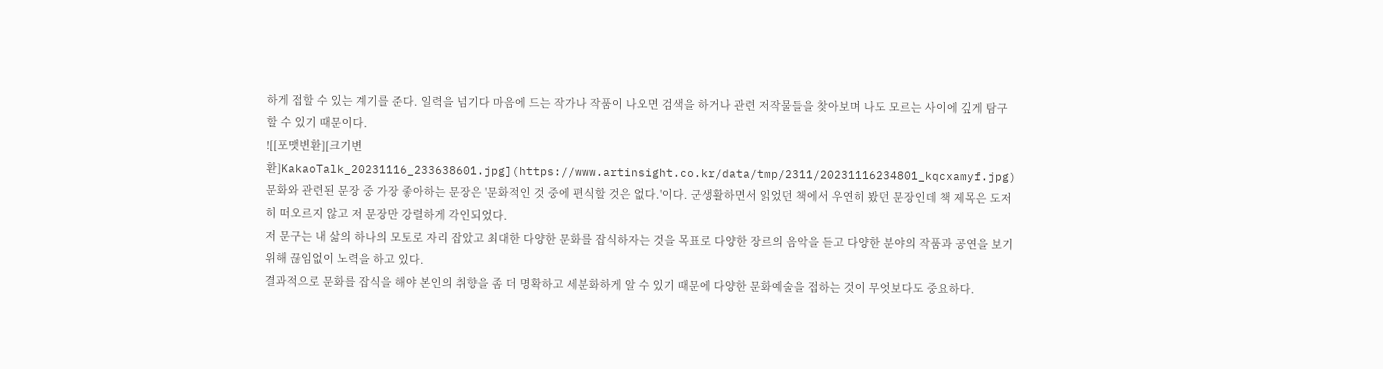하게 접할 수 있는 계기를 준다. 일력을 넘기다 마음에 드는 작가나 작품이 나오면 검색을 하거나 관련 저작물들을 찾아보며 나도 모르는 사이에 깊게 탐구할 수 있기 때문이다.
![[포맷변환][크기변환]KakaoTalk_20231116_233638601.jpg](https://www.artinsight.co.kr/data/tmp/2311/20231116234801_kqcxamyf.jpg)
문화와 관련된 문장 중 가장 좋아하는 문장은 '문화적인 것 중에 편식할 것은 없다.'이다. 군생활하면서 읽었던 책에서 우연히 봤던 문장인데 책 제목은 도저히 떠오르지 않고 저 문장만 강렬하게 각인되었다.
저 문구는 내 삶의 하나의 모토로 자리 잡았고 최대한 다양한 문화를 잡식하자는 것을 목표로 다양한 장르의 음악을 듣고 다양한 분야의 작품과 공연을 보기 위해 끊임없이 노력을 하고 있다.
결과적으로 문화를 잡식을 해야 본인의 취향을 좀 더 명확하고 세분화하게 알 수 있기 때문에 다양한 문화예술을 접하는 것이 무엇보다도 중요하다.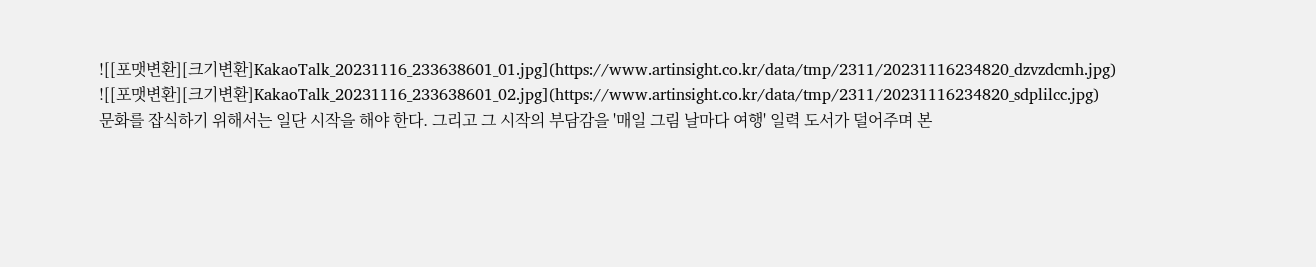![[포맷변환][크기변환]KakaoTalk_20231116_233638601_01.jpg](https://www.artinsight.co.kr/data/tmp/2311/20231116234820_dzvzdcmh.jpg)
![[포맷변환][크기변환]KakaoTalk_20231116_233638601_02.jpg](https://www.artinsight.co.kr/data/tmp/2311/20231116234820_sdplilcc.jpg)
문화를 잡식하기 위해서는 일단 시작을 해야 한다. 그리고 그 시작의 부담감을 '매일 그림 날마다 여행' 일력 도서가 덜어주며 본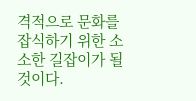격적으로 문화를 잡식하기 위한 소소한 길잡이가 될 것이다.